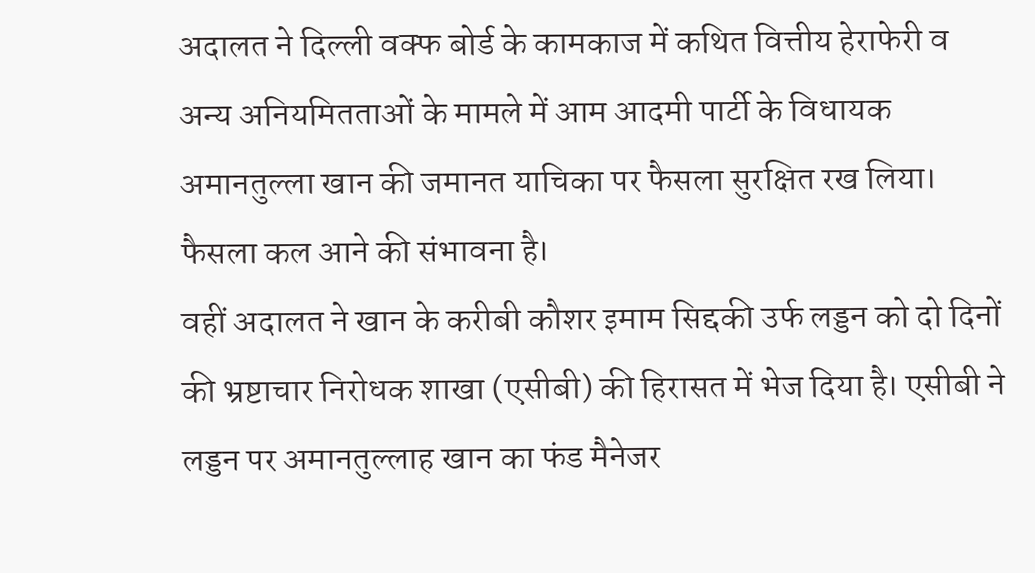अदालत ने दिल्ली वक्फ बोर्ड के कामकाज में कथित वित्तीय हेराफेरी व अन्य अनियमितताओं के मामले में आम आदमी पार्टी के विधायक अमानतुल्ला खान की जमानत याचिका पर फैसला सुरक्षित रख लिया। फैसला कल आने की संभावना है।
वहीं अदालत ने खान के करीबी कौशर इमाम सिद्दकी उर्फ लड्डन को दो दिनों की भ्रष्टाचार निरोधक शाखा (एसीबी) की हिरासत में भेज दिया है। एसीबी ने लड्डन पर अमानतुल्लाह खान का फंड मैनेजर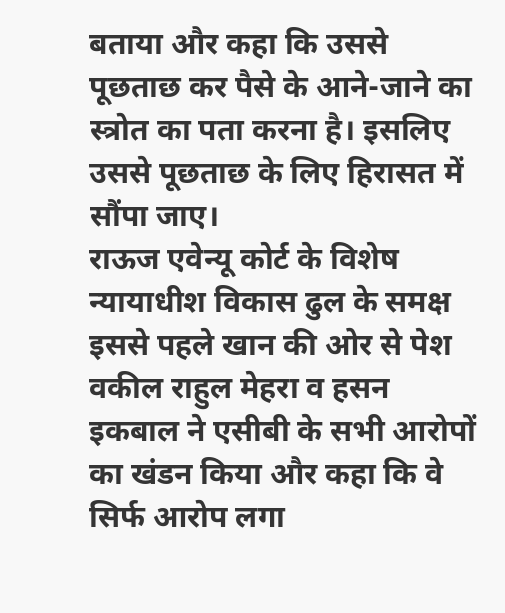बताया और कहा कि उससे पूछताछ कर पैसे के आने-जाने का स्त्रोत का पता करना है। इसलिए उससे पूछताछ के लिए हिरासत में सौंपा जाए।
राऊज एवेन्यू कोर्ट के विशेष न्यायाधीश विकास ढुल के समक्ष इससे पहले खान की ओर से पेश वकील राहुल मेहरा व हसन इकबाल ने एसीबी के सभी आरोपों का खंडन किया और कहा कि वे सिर्फ आरोप लगा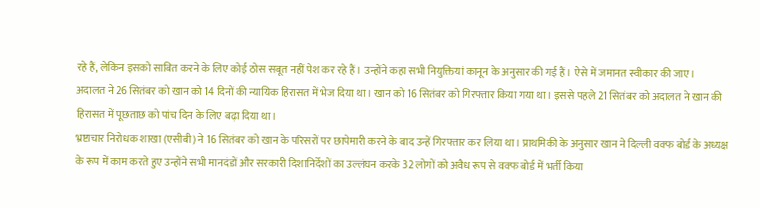रहे हैं, लेकिन इसको साबित करने के लिए कोई ठोस सबूत नहीं पेश कर रहे हैं। उन्होंने कहा सभी नियुक्तियां कानून के अनुसार की गई हैं। ऐसे में जमानत स्वीकार की जाए।
अदालत ने 26 सितंबर को खान को 14 दिनों की न्यायिक हिरासत में भेज दिया था। खान को 16 सितंबर को गिरफ्तार किया गया था। इससे पहले 21 सितंबर को अदालत ने खान की हिरासत में पूछताछ को पांच दिन के लिए बढ़ा दिया था।
भ्रष्टाचार निरोधक शाखा (एसीबी) ने 16 सितंबर को खान के परिसरों पर छापेमारी करने के बाद उन्हें गिरफ्तार कर लिया था। प्राथमिकी के अनुसार खान ने दिल्ली वक्फ बोर्ड के अध्यक्ष के रूप में काम करते हुए उन्होंने सभी मानदंडों और सरकारी दिशानिर्देशों का उल्लंघन करके 32 लोगों को अवैध रूप से वक्फ बोर्ड में भर्ती किया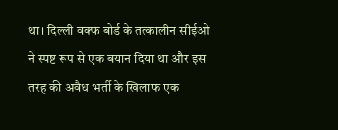था। दिल्ली वक्फ बोर्ड के तत्कालीन सीईओ ने स्पष्ट रूप से एक बयान दिया था और इस तरह की अवैध भर्ती के खिलाफ एक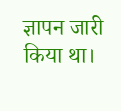ज्ञापन जारी किया था।